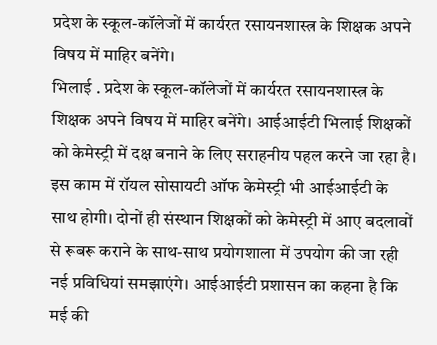प्रदेश के स्कूल-कॉलेजों में कार्यरत रसायनशास्त्र के शिक्षक अपने विषय में माहिर बनेंगे।
भिलाई . प्रदेश के स्कूल-कॉलेजों में कार्यरत रसायनशास्त्र के शिक्षक अपने विषय में माहिर बनेंगे। आईआईटी भिलाई शिक्षकों को केमेस्ट्री में दक्ष बनाने के लिए सराहनीय पहल करने जा रहा है। इस काम में रॉयल सोसायटी ऑफ केमेस्ट्री भी आईआईटी के साथ होगी। दोनों ही संस्थान शिक्षकों को केमेस्ट्री में आए बदलावों से रूबरू कराने के साथ-साथ प्रयोगशाला में उपयोग की जा रही नई प्रविधियां समझाएंगे। आईआईटी प्रशासन का कहना है कि मई की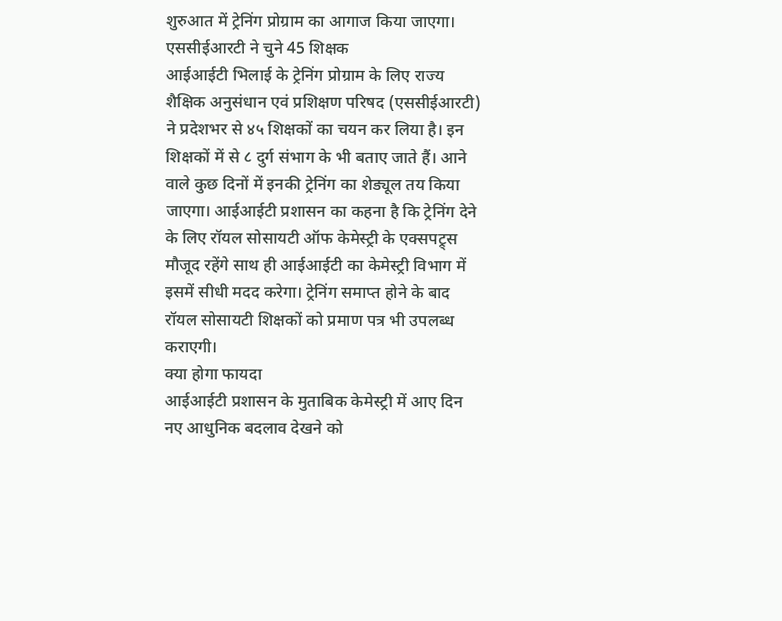शुरुआत में ट्रेनिंग प्रोग्राम का आगाज किया जाएगा।
एससीईआरटी ने चुने 45 शिक्षक
आईआईटी भिलाई के ट्रेनिंग प्रोग्राम के लिए राज्य शैक्षिक अनुसंधान एवं प्रशिक्षण परिषद (एससीईआरटी) ने प्रदेशभर से ४५ शिक्षकों का चयन कर लिया है। इन शिक्षकों में से ८ दुर्ग संभाग के भी बताए जाते हैं। आने वाले कुछ दिनों में इनकी ट्रेनिंग का शेड्यूल तय किया जाएगा। आईआईटी प्रशासन का कहना है कि ट्रेनिंग देने के लिए रॉयल सोसायटी ऑफ केमेस्ट्री के एक्सपट्र्स मौजूद रहेंगे साथ ही आईआईटी का केमेस्ट्री विभाग में इसमें सीधी मदद करेगा। ट्रेनिंग समाप्त होने के बाद रॉयल सोसायटी शिक्षकों को प्रमाण पत्र भी उपलब्ध कराएगी।
क्या होगा फायदा
आईआईटी प्रशासन के मुताबिक केमेस्ट्री में आए दिन नए आधुनिक बदलाव देखने को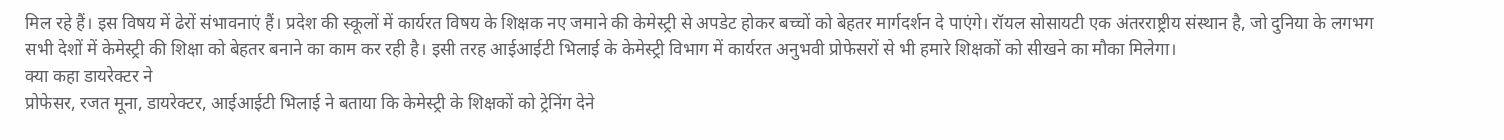मिल रहे हैं। इस विषय में ढेरों संभावनाएं हैं। प्रदेश की स्कूलों में कार्यरत विषय के शिक्षक नए जमाने की केमेस्ट्री से अपडेट होकर बच्चों को बेहतर मार्गदर्शन दे पाएंगे। रॉयल सोसायटी एक अंतरराष्ट्रीय संस्थान है, जो दुनिया के लगभग सभी देशों में केमेस्ट्री की शिक्षा को बेहतर बनाने का काम कर रही है। इसी तरह आईआईटी भिलाई के केमेस्ट्री विभाग में कार्यरत अनुभवी प्रोफेसरों से भी हमारे शिक्षकों को सीखने का मौका मिलेगा।
क्या कहा डायरेक्टर ने
प्रोफेसर, रजत मूना, डायरेक्टर, आईआईटी भिलाई ने बताया कि केमेस्ट्री के शिक्षकों को ट्रेनिंग देने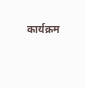कार्यक्रम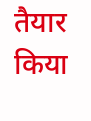तैयार किया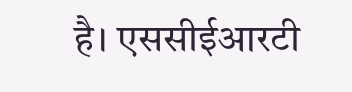है। एससीईआरटी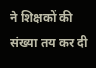ने शिक्षकों की संख्या तय कर दी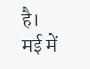है। मई में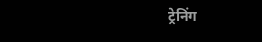ट्रेनिंग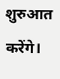शुरुआत करेंगे।